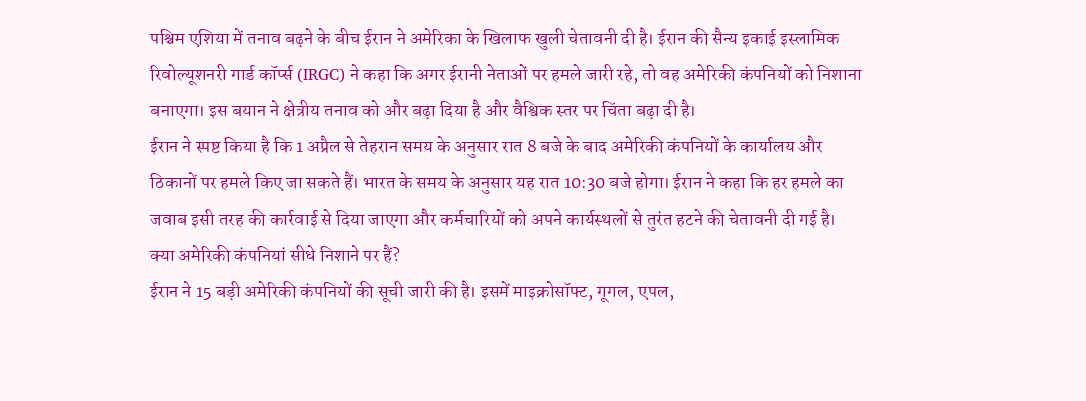पश्चिम एशिया में तनाव बढ़ने के बीच ईरान ने अमेरिका के खिलाफ खुली चेतावनी दी है। ईरान की सैन्य इकाई इस्लामिक रिवोल्यूशनरी गार्ड कॉर्प्स (IRGC) ने कहा कि अगर ईरानी नेताओं पर हमले जारी रहे, तो वह अमेरिकी कंपनियों को निशाना बनाएगा। इस बयान ने क्षेत्रीय तनाव को और बढ़ा दिया है और वैश्विक स्तर पर चिंता बढ़ा दी है।
ईरान ने स्पष्ट किया है कि 1 अप्रैल से तेहरान समय के अनुसार रात 8 बजे के बाद अमेरिकी कंपनियों के कार्यालय और ठिकानों पर हमले किए जा सकते हैं। भारत के समय के अनुसार यह रात 10:30 बजे होगा। ईरान ने कहा कि हर हमले का जवाब इसी तरह की कार्रवाई से दिया जाएगा और कर्मचारियों को अपने कार्यस्थलों से तुरंत हटने की चेतावनी दी गई है।
क्या अमेरिकी कंपनियां सीधे निशाने पर हैं?
ईरान ने 15 बड़ी अमेरिकी कंपनियों की सूची जारी की है। इसमें माइक्रोसॉफ्ट, गूगल, एपल,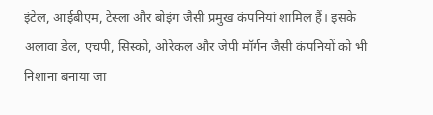इंटेल, आईबीएम, टेस्ला और बोइंग जैसी प्रमुख कंपनियां शामिल हैं। इसके अलावा डेल, एचपी, सिस्को, ओरेकल और जेपी मॉर्गन जैसी कंपनियों को भी निशाना बनाया जा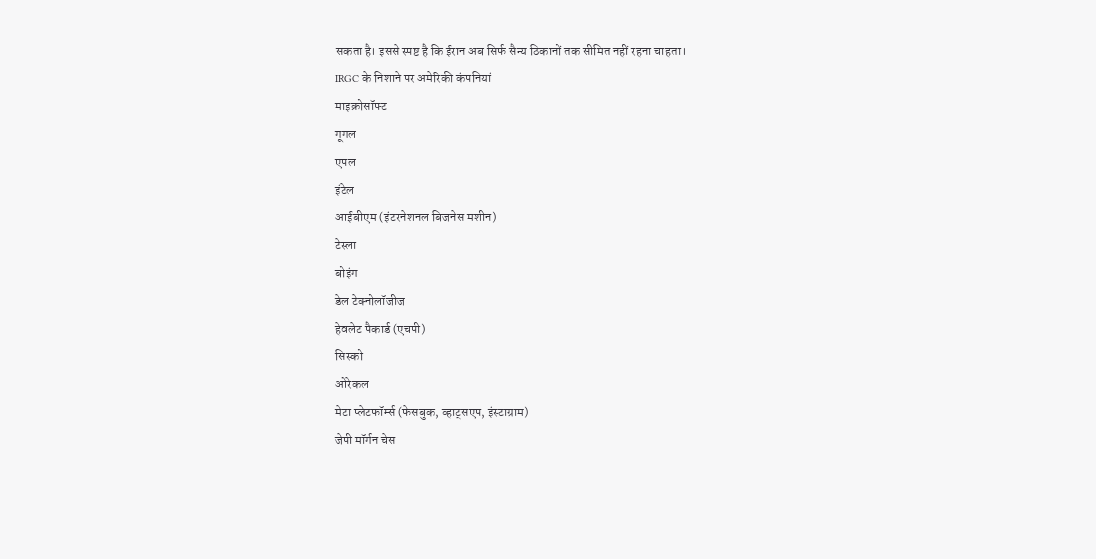सकता है। इससे स्पष्ट है कि ईरान अब सिर्फ सैन्य ठिकानों तक सीमित नहीं रहना चाहता।
IRGC के निशाने पर अमेरिकी कंपनियां
माइक्रोसॉफ्ट
गूगल
एपल
इंटेल
आईबीएम (इंटरनेशनल बिजनेस मशीन)
टेस्ला
बोइंग
डेल टेक्नोलॉजीज
हेवलेट पैकार्ड (एचपी)
सिस्को
ओरेकल
मेटा प्लेटफॉर्म्स (फेसबुक, व्हाट्सएप, इंस्टाग्राम)
जेपी मॉर्गन चेस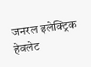जनरल इलेक्ट्रिक
हेवलेट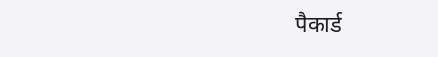पैकार्ड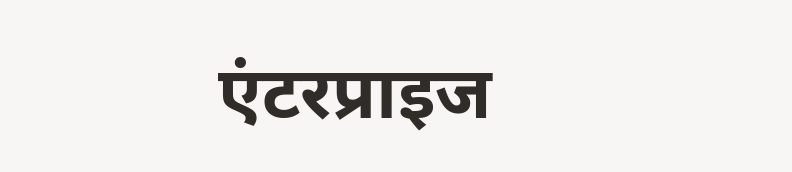एंटरप्राइज